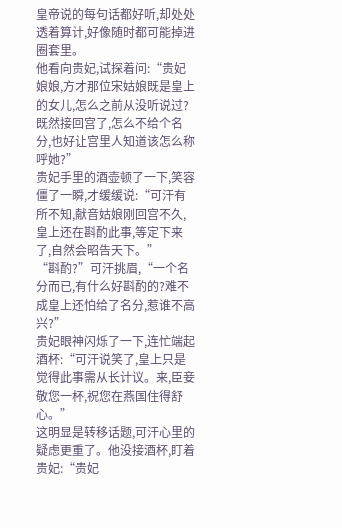皇帝说的每句话都好听,却处处透着算计,好像随时都可能掉进圈套里。
他看向贵妃,试探着问:“贵妃娘娘,方才那位宋姑娘既是皇上的女儿,怎么之前从没听说过?既然接回宫了,怎么不给个名分,也好让宫里人知道该怎么称呼她?”
贵妃手里的酒壶顿了一下,笑容僵了一瞬,才缓缓说:“可汗有所不知,献音姑娘刚回宫不久,皇上还在斟酌此事,等定下来了,自然会昭告天下。”
“斟酌?”可汗挑眉,“一个名分而已,有什么好斟酌的?难不成皇上还怕给了名分,惹谁不高兴?”
贵妃眼神闪烁了一下,连忙端起酒杯:“可汗说笑了,皇上只是觉得此事需从长计议。来,臣妾敬您一杯,祝您在燕国住得舒心。”
这明显是转移话题,可汗心里的疑虑更重了。他没接酒杯,盯着贵妃:“贵妃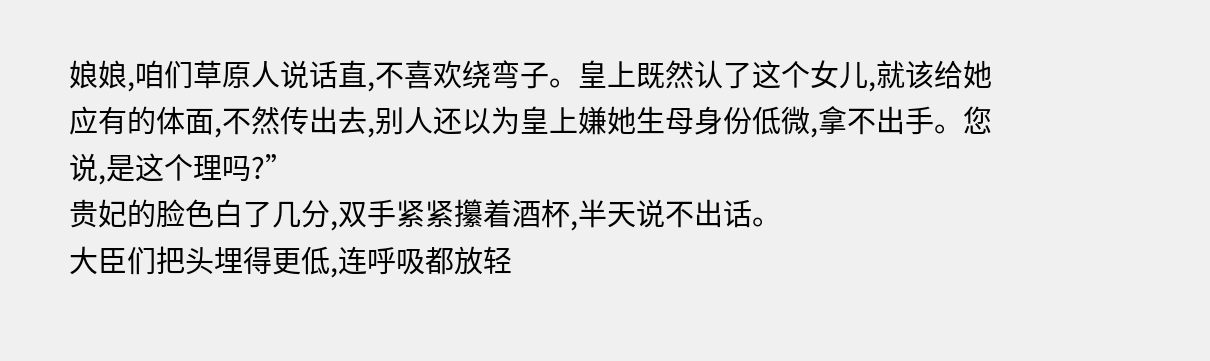娘娘,咱们草原人说话直,不喜欢绕弯子。皇上既然认了这个女儿,就该给她应有的体面,不然传出去,别人还以为皇上嫌她生母身份低微,拿不出手。您说,是这个理吗?”
贵妃的脸色白了几分,双手紧紧攥着酒杯,半天说不出话。
大臣们把头埋得更低,连呼吸都放轻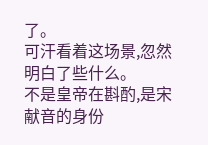了。
可汗看着这场景,忽然明白了些什么。
不是皇帝在斟酌,是宋献音的身份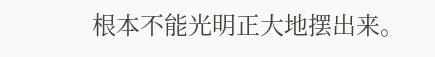根本不能光明正大地摆出来。